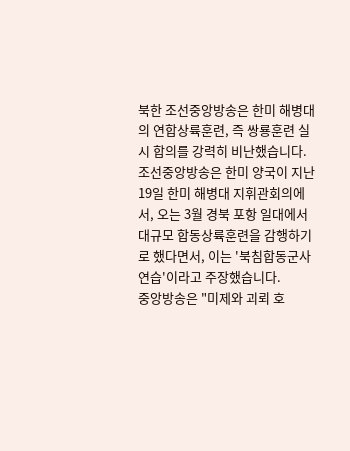북한 조선중앙방송은 한미 해병대의 연합상륙훈련, 즉 쌍룡훈련 실시 합의를 강력히 비난했습니다.
조선중앙방송은 한미 양국이 지난 19일 한미 해병대 지휘관회의에서, 오는 3월 경북 포항 일대에서 대규모 합동상륙훈련을 감행하기로 했다면서, 이는 '북침합동군사연습'이라고 주장했습니다.
중앙방송은 "미제와 괴뢰 호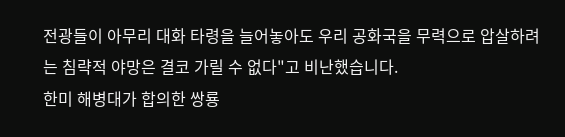전광들이 아무리 대화 타령을 늘어놓아도 우리 공화국을 무력으로 압살하려는 침략적 야망은 결코 가릴 수 없다"고 비난했습니다.
한미 해병대가 합의한 쌍룡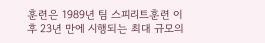훈련은 1989년 팀 스피리트훈련 이후 23년 만에 시행되는 최대 규모의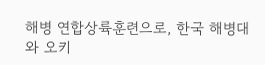해병 연합상륙훈련으로, 한국 해병대와 오키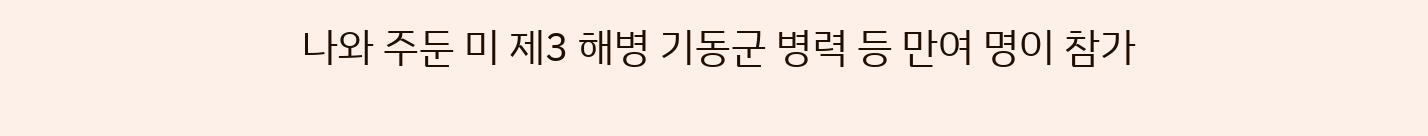나와 주둔 미 제3 해병 기동군 병력 등 만여 명이 참가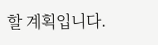할 계획입니다.